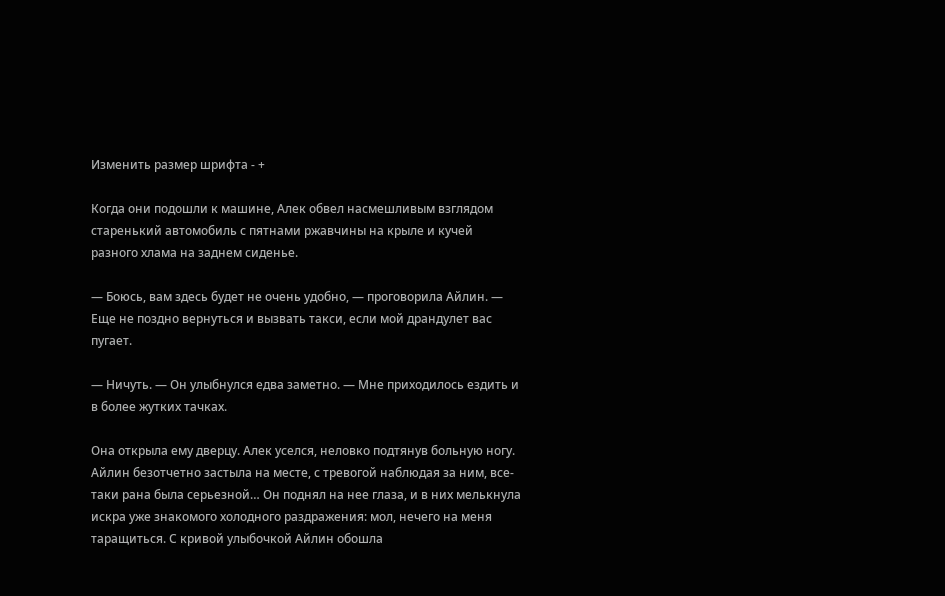Изменить размер шрифта - +

Когда они подошли к машине, Алек обвел насмешливым взглядом старенький автомобиль с пятнами ржавчины на крыле и кучей разного хлама на заднем сиденье.

— Боюсь, вам здесь будет не очень удобно, — проговорила Айлин. — Еще не поздно вернуться и вызвать такси, если мой драндулет вас пугает.

— Ничуть. — Он улыбнулся едва заметно. — Мне приходилось ездить и в более жутких тачках.

Она открыла ему дверцу. Алек уселся, неловко подтянув больную ногу. Айлин безотчетно застыла на месте, с тревогой наблюдая за ним, все-таки рана была серьезной… Он поднял на нее глаза, и в них мелькнула искра уже знакомого холодного раздражения: мол, нечего на меня таращиться. С кривой улыбочкой Айлин обошла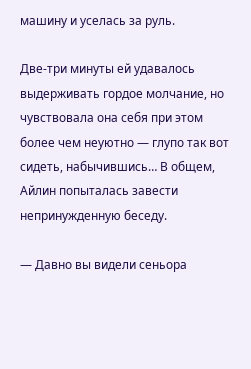машину и уселась за руль.

Две-три минуты ей удавалось выдерживать гордое молчание, но чувствовала она себя при этом более чем неуютно — глупо так вот сидеть, набычившись… В общем, Айлин попыталась завести непринужденную беседу.

— Давно вы видели сеньора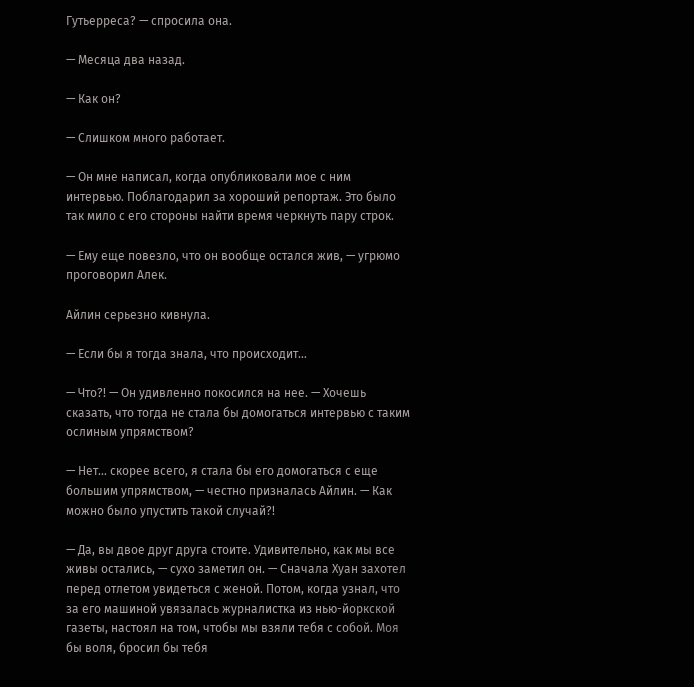Гутьерреса? — спросила она.

— Месяца два назад.

— Как он?

— Слишком много работает.

— Он мне написал, когда опубликовали мое с ним интервью. Поблагодарил за хороший репортаж. Это было так мило с его стороны найти время черкнуть пару строк.

— Ему еще повезло, что он вообще остался жив, — угрюмо проговорил Алек.

Айлин серьезно кивнула.

— Если бы я тогда знала, что происходит…

— Что?! — Он удивленно покосился на нее. — Хочешь сказать, что тогда не стала бы домогаться интервью с таким ослиным упрямством?

— Нет… скорее всего, я стала бы его домогаться с еще большим упрямством, — честно призналась Айлин. — Как можно было упустить такой случай?!

— Да, вы двое друг друга стоите. Удивительно, как мы все живы остались, — сухо заметил он. — Сначала Хуан захотел перед отлетом увидеться с женой. Потом, когда узнал, что за его машиной увязалась журналистка из нью-йоркской газеты, настоял на том, чтобы мы взяли тебя с собой. Моя бы воля, бросил бы тебя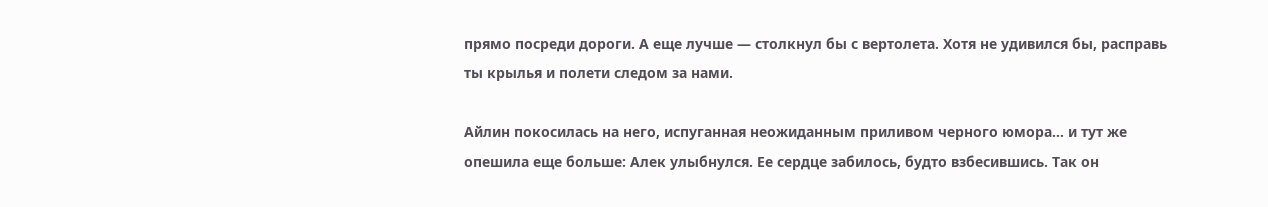прямо посреди дороги. А еще лучше — столкнул бы с вертолета. Хотя не удивился бы, расправь ты крылья и полети следом за нами.

Айлин покосилась на него, испуганная неожиданным приливом черного юмора… и тут же опешила еще больше: Алек улыбнулся. Ее сердце забилось, будто взбесившись. Так он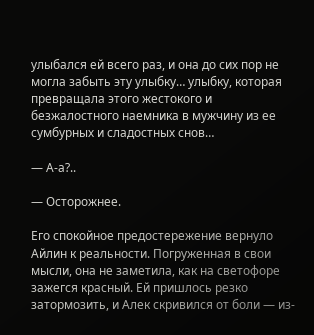улыбался ей всего раз, и она до сих пор не могла забыть эту улыбку… улыбку, которая превращала этого жестокого и безжалостного наемника в мужчину из ее сумбурных и сладостных снов…

— А-а?..

— Осторожнее.

Его спокойное предостережение вернуло Айлин к реальности. Погруженная в свои мысли, она не заметила, как на светофоре зажегся красный. Ей пришлось резко затормозить, и Алек скривился от боли — из-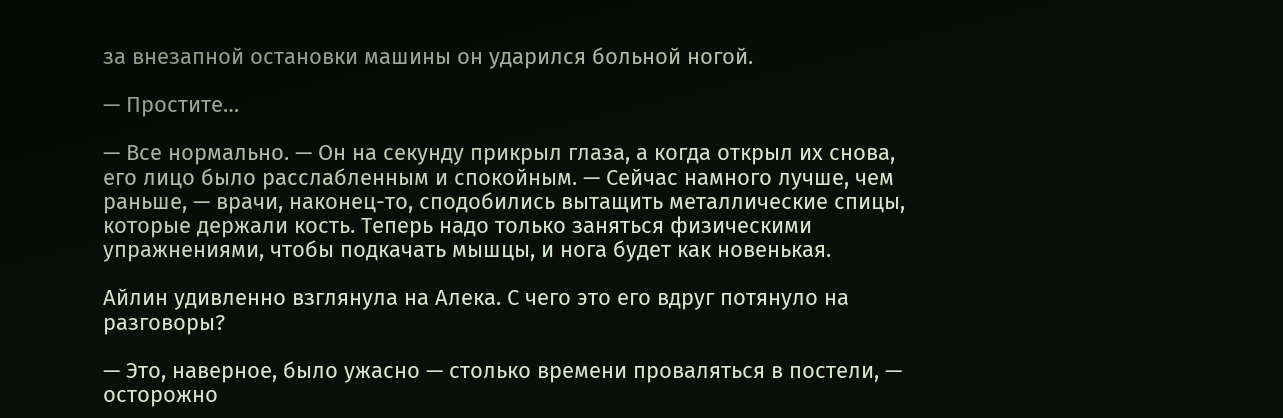за внезапной остановки машины он ударился больной ногой.

— Простите…

— Все нормально. — Он на секунду прикрыл глаза, а когда открыл их снова, его лицо было расслабленным и спокойным. — Сейчас намного лучше, чем раньше, — врачи, наконец-то, сподобились вытащить металлические спицы, которые держали кость. Теперь надо только заняться физическими упражнениями, чтобы подкачать мышцы, и нога будет как новенькая.

Айлин удивленно взглянула на Алека. С чего это его вдруг потянуло на разговоры?

— Это, наверное, было ужасно — столько времени проваляться в постели, — осторожно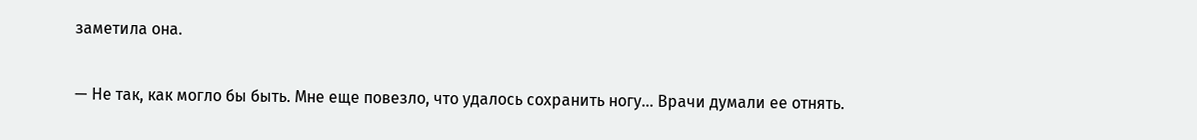заметила она.

— Не так, как могло бы быть. Мне еще повезло, что удалось сохранить ногу… Врачи думали ее отнять.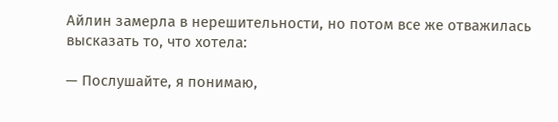Айлин замерла в нерешительности, но потом все же отважилась высказать то, что хотела:

— Послушайте, я понимаю,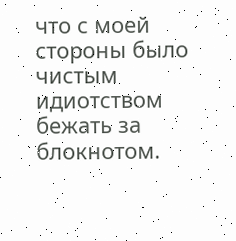что с моей стороны было чистым идиотством бежать за блокнотом.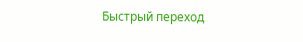Быстрый переход